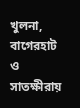খুলনা, বাগেরহাট ও সাতক্ষীরায়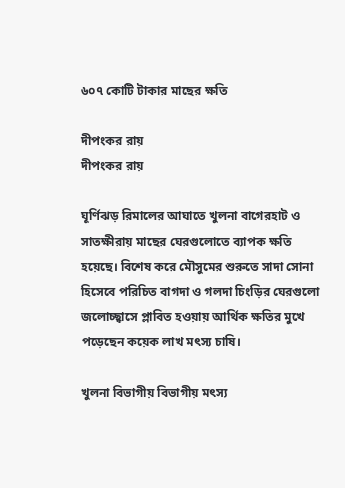৬০৭ কোটি টাকার মাছের ক্ষতি

দীপংকর রায়
দীপংকর রায়

ঘূর্ণিঝড় রিমালের আঘাতে খুলনা বাগেরহাট ও সাতক্ষীরায় মাছের ঘেরগুলোতে ব্যাপক ক্ষতি হয়েছে। বিশেষ করে মৌসুমের শুরুতে সাদা সোনা হিসেবে পরিচিত বাগদা ও গলদা চিংড়ির ঘেরগুলো জলোচ্ছ্বাসে প্লাবিত হওয়ায় আর্থিক ক্ষতির মুখে পড়েছেন কয়েক লাখ মৎস্য চাষি।

খুলনা বিভাগীয় বিভাগীয় মৎস্য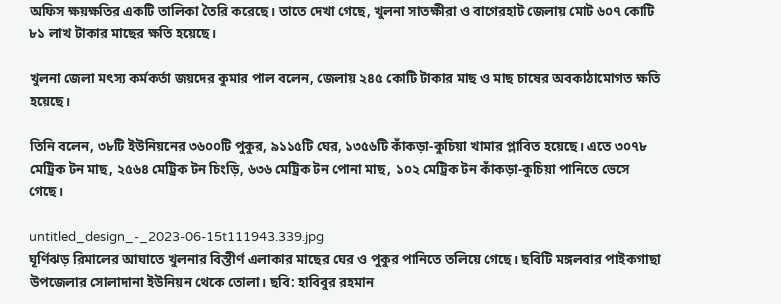অফিস ক্ষয়ক্ষতির একটি তালিকা তৈরি করেছে। তাতে দেখা গেছে, খুলনা সাতক্ষীরা ও বাগেরহাট জেলায় মোট ৬০৭ কোটি ৮১ লাখ টাকার মাছের ক্ষতি হয়েছে।

খুলনা জেলা মৎস্য কর্মকর্তা জয়দের কুমার পাল বলেন, জেলায় ২৪৫ কোটি টাকার মাছ ও মাছ চাষের অবকাঠামোগত ক্ষতি হয়েছে।

তিনি বলেন, ৩৮টি ইউনিয়নের ৩৬০০টি পুকুর, ৯১১৫টি ঘের, ১৩৫৬টি কাঁকড়া-কুচিয়া খামার প্লাবিত হয়েছে। এতে ৩০৭৮ মেট্রিক টন মাছ, ২৫৬৪ মেট্রিক টন চিংড়ি, ৬৩৬ মেট্রিক টন পোনা মাছ, ১০২ মেট্রিক টন কাঁকড়া-কুচিয়া পানিতে ভেসে গেছে।

untitled_design_-_2023-06-15t111943.339.jpg
ঘূর্ণিঝড় রিমালের আঘাতে খুলনার বিস্তীর্ণ এলাকার মাছের ঘের ও পুকুর পানিতে তলিয়ে গেছে। ছবিটি মঙ্গলবার পাইকগাছা উপজেলার সোলাদানা ইউনিয়ন থেকে তোলা। ছবি: হাবিবুর রহমান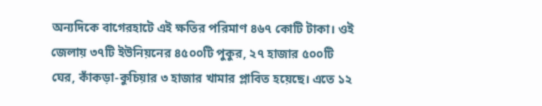অন্যদিকে বাগেরহাটে এই ক্ষতির পরিমাণ ৪৬৭ কোটি টাকা। ওই জেলায় ৩৭টি ইউনিয়নের ৪৫০০টি পুকুর, ২৭ হাজার ৫০০টি ঘের, কাঁকড়া-কুচিয়ার ৩ হাজার খামার প্লাবিত হয়েছে। এতে ১২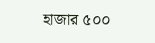হাজার ৫০০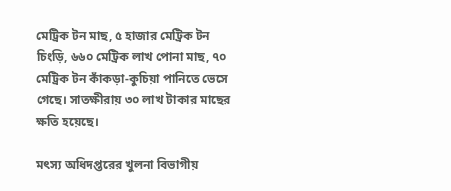মেট্রিক টন মাছ, ৫ হাজার মেট্রিক টন চিংড়ি, ৬৬০ মেট্রিক লাখ পোনা মাছ, ৭০ মেট্রিক টন কাঁকড়া-কুচিয়া পানিতে ভেসে গেছে। সাতক্ষীরায় ৩০ লাখ টাকার মাছের ক্ষতি হয়েছে।

মৎস্য অধিদপ্তরের খুলনা বিভাগীয়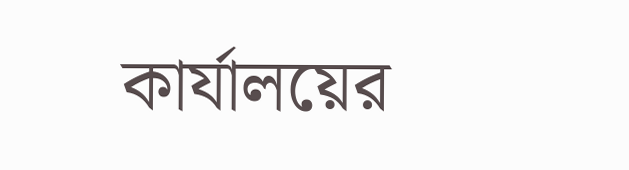কার্যালয়ের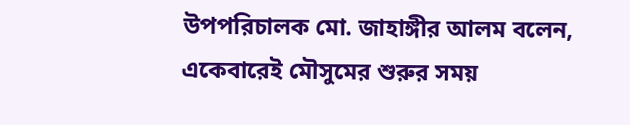উপপরিচালক মো. জাহাঙ্গীর আলম বলেন, একেবারেই মৌসুমের শুরুর সময়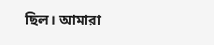ছিল। আমারা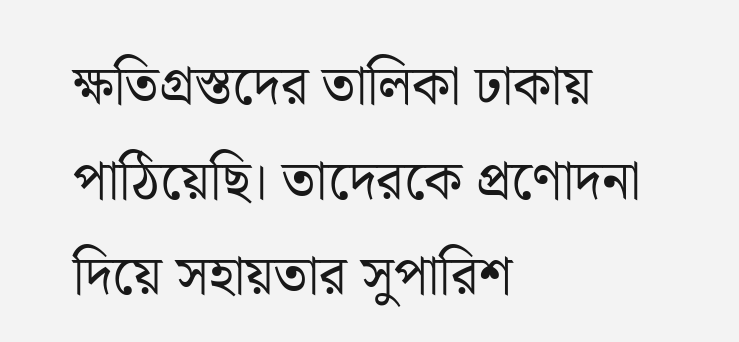ক্ষতিগ্রস্তদের তালিকা ঢাকায় পাঠিয়েছি। তাদেরকে প্রণোদনা দিয়ে সহায়তার সুপারিশ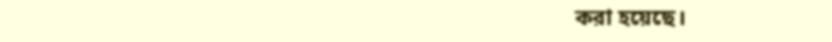করা হয়েছে।